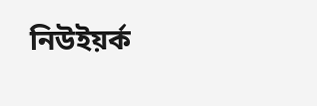নিউইয়র্ক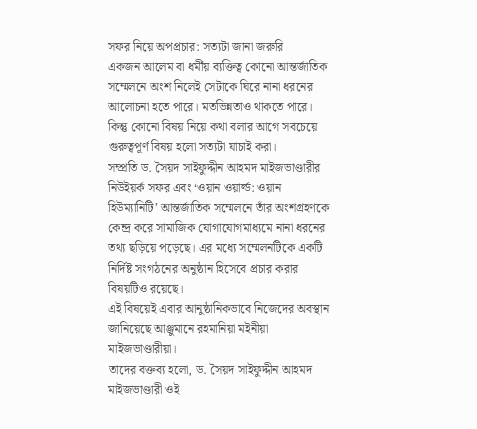সফর নিয়ে অপপ্রচার: সত্যটা জানা জরুরি
একজন আলেম বা ধর্মীয় ব্যক্তিত্ব কোনো আন্তর্জাতিক সম্মেলনে অংশ নিলেই সেটাকে ঘিরে নানা ধরনের আলোচনা হতে পারে। মতভিন্নতাও থাকতে পারে। কিন্তু কোনো বিষয় নিয়ে কথা বলার আগে সবচেয়ে গুরুত্বপূর্ণ বিষয় হলো সত্যটা যাচাই করা।
সম্প্রতি ড. সৈয়দ সাইফুদ্দীন আহমদ মাইজভাণ্ডারীর নিউইয়র্ক সফর এবং ‘ওয়ান ওয়ার্ল্ড: ওয়ান হিউম্যানিটি’ আন্তর্জাতিক সম্মেলনে তাঁর অংশগ্রহণকে কেন্দ্র করে সামাজিক যোগাযোগমাধ্যমে নানা ধরনের তথ্য ছড়িয়ে পড়েছে। এর মধ্যে সম্মেলনটিকে একটি নির্দিষ্ট সংগঠনের অনুষ্ঠান হিসেবে প্রচার করার বিষয়টিও রয়েছে।
এই বিষয়েই এবার আনুষ্ঠানিকভাবে নিজেদের অবস্থান জানিয়েছে আঞ্জুমানে রহমানিয়া মইনীয়া মাইজভাণ্ডারীয়া।
তাদের বক্তব্য হলো, ড. সৈয়দ সাইফুদ্দীন আহমদ মাইজভাণ্ডারী ওই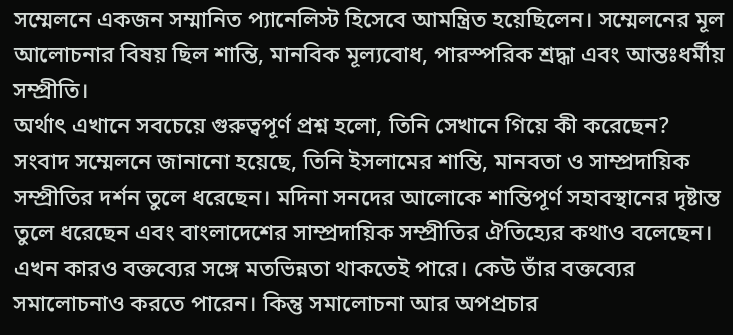সম্মেলনে একজন সম্মানিত প্যানেলিস্ট হিসেবে আমন্ত্রিত হয়েছিলেন। সম্মেলনের মূল আলোচনার বিষয় ছিল শান্তি, মানবিক মূল্যবোধ, পারস্পরিক শ্রদ্ধা এবং আন্তঃধর্মীয় সম্প্রীতি।
অর্থাৎ এখানে সবচেয়ে গুরুত্বপূর্ণ প্রশ্ন হলো, তিনি সেখানে গিয়ে কী করেছেন?
সংবাদ সম্মেলনে জানানো হয়েছে, তিনি ইসলামের শান্তি, মানবতা ও সাম্প্রদায়িক সম্প্রীতির দর্শন তুলে ধরেছেন। মদিনা সনদের আলোকে শান্তিপূর্ণ সহাবস্থানের দৃষ্টান্ত তুলে ধরেছেন এবং বাংলাদেশের সাম্প্রদায়িক সম্প্রীতির ঐতিহ্যের কথাও বলেছেন।
এখন কারও বক্তব্যের সঙ্গে মতভিন্নতা থাকতেই পারে। কেউ তাঁর বক্তব্যের সমালোচনাও করতে পারেন। কিন্তু সমালোচনা আর অপপ্রচার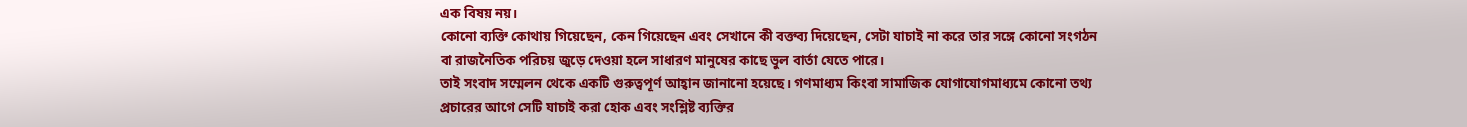এক বিষয় নয়।
কোনো ব্যক্তি কোথায় গিয়েছেন, কেন গিয়েছেন এবং সেখানে কী বক্তব্য দিয়েছেন, সেটা যাচাই না করে তার সঙ্গে কোনো সংগঠন বা রাজনৈতিক পরিচয় জুড়ে দেওয়া হলে সাধারণ মানুষের কাছে ভুল বার্তা যেতে পারে।
তাই সংবাদ সম্মেলন থেকে একটি গুরুত্বপূর্ণ আহ্বান জানানো হয়েছে। গণমাধ্যম কিংবা সামাজিক যোগাযোগমাধ্যমে কোনো তথ্য প্রচারের আগে সেটি যাচাই করা হোক এবং সংশ্লিষ্ট ব্যক্তির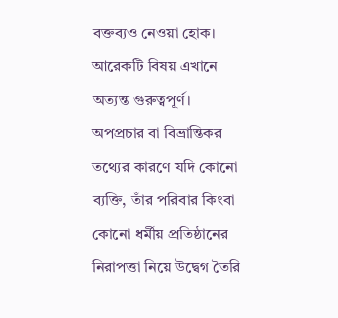বক্তব্যও নেওয়া হোক।
আরেকটি বিষয় এখানে অত্যন্ত গুরুত্বপূর্ণ।
অপপ্রচার বা বিভ্রান্তিকর তথ্যের কারণে যদি কোনো ব্যক্তি, তাঁর পরিবার কিংবা কোনো ধর্মীয় প্রতিষ্ঠানের নিরাপত্তা নিয়ে উদ্বেগ তৈরি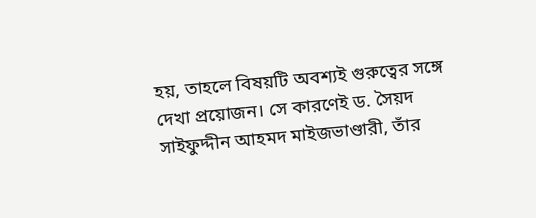হয়, তাহলে বিষয়টি অবশ্যই গুরুত্বের সঙ্গে দেখা প্রয়োজন। সে কারণেই ড. সৈয়দ সাইফুদ্দীন আহমদ মাইজভাণ্ডারী, তাঁর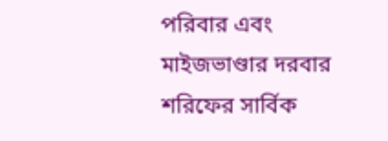পরিবার এবং মাইজভাণ্ডার দরবার শরিফের সার্বিক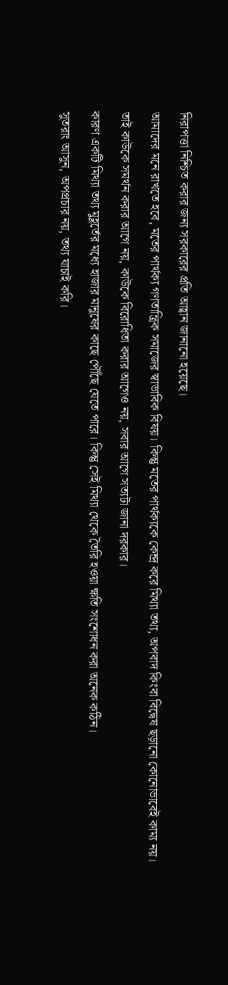নিরাপত্তা নিশ্চিত করার জন্য সরকারের প্রতি আহ্বান জানানো হয়েছে।
আমাদের মনে রাখতে হবে, মতের পার্থক্য গণতান্ত্রিক সমাজের স্বাভাবিক বিষয়। কিন্তু মতের পার্থক্যকে কেন্দ্র করে মিথ্যা তথ্য, অপবাদ কিংবা বিদ্বেষ ছড়ানো কোনোভাবেই কাম্য নয়।
তাই কাউকে সমর্থন করার আগে নয়, কাউকে বিরোধিতা করার আগেও নয়, সবার আগে সত্যটা জানা দরকার।
কারণ একটি মিথ্যা তথ্য মুহূর্তের মধ্যে হাজার মানুষের কাছে পৌঁছে যেতে পারে। কিন্তু সেই মিথ্যা থেকে তৈরি হওয়া ক্ষতি সংশোধন করা অনেক কঠিন।
সুতরাং আসুন, অপপ্রচার নয়, তথ্য যাচাই করি।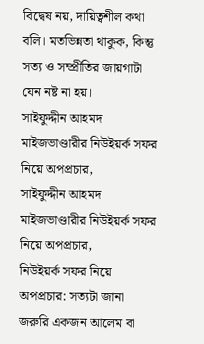বিদ্বেষ নয়, দায়িত্বশীল কথা বলি। মতভিন্নতা থাকুক, কিন্তু সত্য ও সম্প্রীতির জায়গাটা যেন নষ্ট না হয়।
সাইফুদ্দীন আহমদ মাইজভাণ্ডারীর নিউইয়র্ক সফর নিয়ে অপপ্রচার,
সাইফুদ্দীন আহমদ মাইজভাণ্ডারীর নিউইয়র্ক সফর নিয়ে অপপ্রচার,
নিউইয়র্ক সফর নিয়ে অপপ্রচার: সত্যটা জানা জরুরি একজন আলেম বা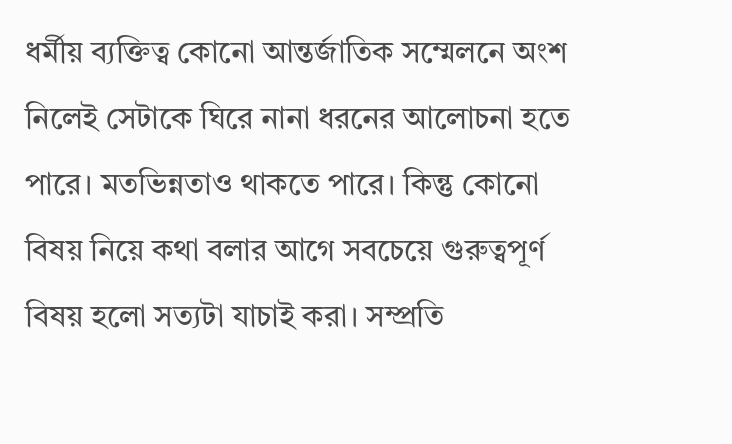ধর্মীয় ব্যক্তিত্ব কোনো আন্তর্জাতিক সম্মেলনে অংশ নিলেই সেটাকে ঘিরে নানা ধরনের আলোচনা হতে পারে। মতভিন্নতাও থাকতে পারে। কিন্তু কোনো বিষয় নিয়ে কথা বলার আগে সবচেয়ে গুরুত্বপূর্ণ বিষয় হলো সত্যটা যাচাই করা। সম্প্রতি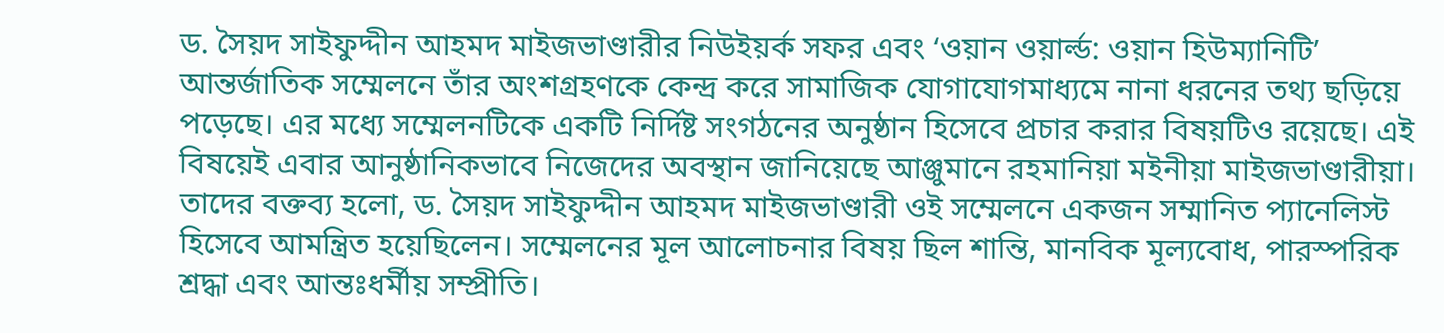ড. সৈয়দ সাইফুদ্দীন আহমদ মাইজভাণ্ডারীর নিউইয়র্ক সফর এবং ‘ওয়ান ওয়ার্ল্ড: ওয়ান হিউম্যানিটি’ আন্তর্জাতিক সম্মেলনে তাঁর অংশগ্রহণকে কেন্দ্র করে সামাজিক যোগাযোগমাধ্যমে নানা ধরনের তথ্য ছড়িয়ে পড়েছে। এর মধ্যে সম্মেলনটিকে একটি নির্দিষ্ট সংগঠনের অনুষ্ঠান হিসেবে প্রচার করার বিষয়টিও রয়েছে। এই বিষয়েই এবার আনুষ্ঠানিকভাবে নিজেদের অবস্থান জানিয়েছে আঞ্জুমানে রহমানিয়া মইনীয়া মাইজভাণ্ডারীয়া। তাদের বক্তব্য হলো, ড. সৈয়দ সাইফুদ্দীন আহমদ মাইজভাণ্ডারী ওই সম্মেলনে একজন সম্মানিত প্যানেলিস্ট হিসেবে আমন্ত্রিত হয়েছিলেন। সম্মেলনের মূল আলোচনার বিষয় ছিল শান্তি, মানবিক মূল্যবোধ, পারস্পরিক শ্রদ্ধা এবং আন্তঃধর্মীয় সম্প্রীতি।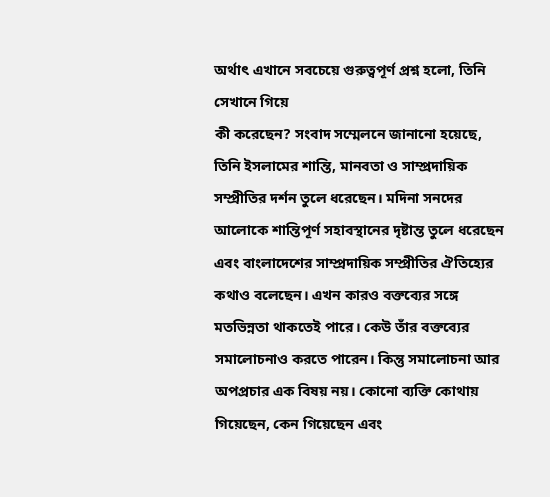অর্থাৎ এখানে সবচেয়ে গুরুত্বপূর্ণ প্রশ্ন হলো, তিনি সেখানে গিয়ে
কী করেছেন? সংবাদ সম্মেলনে জানানো হয়েছে, তিনি ইসলামের শান্তি, মানবতা ও সাম্প্রদায়িক সম্প্রীতির দর্শন তুলে ধরেছেন। মদিনা সনদের আলোকে শান্তিপূর্ণ সহাবস্থানের দৃষ্টান্ত তুলে ধরেছেন এবং বাংলাদেশের সাম্প্রদায়িক সম্প্রীতির ঐতিহ্যের কথাও বলেছেন। এখন কারও বক্তব্যের সঙ্গে মতভিন্নতা থাকতেই পারে। কেউ তাঁর বক্তব্যের সমালোচনাও করতে পারেন। কিন্তু সমালোচনা আর অপপ্রচার এক বিষয় নয়। কোনো ব্যক্তি কোথায় গিয়েছেন, কেন গিয়েছেন এবং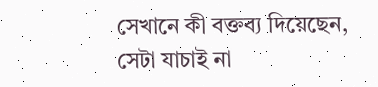সেখানে কী বক্তব্য দিয়েছেন, সেটা যাচাই না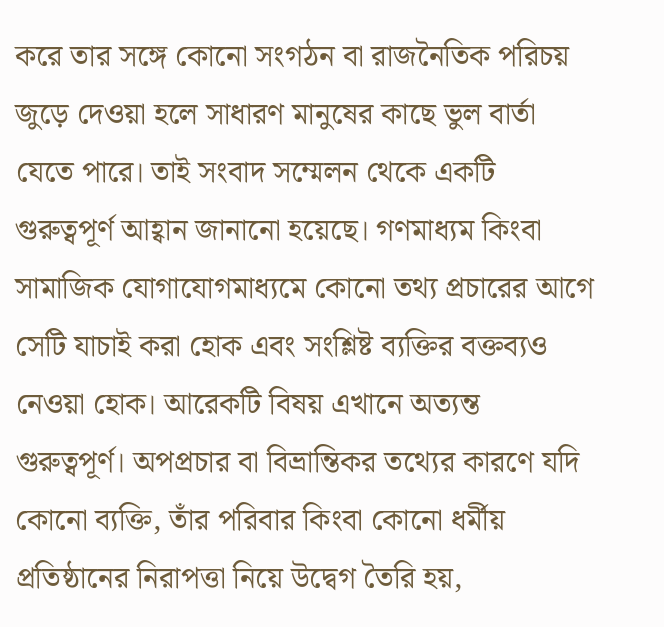করে তার সঙ্গে কোনো সংগঠন বা রাজনৈতিক পরিচয় জুড়ে দেওয়া হলে সাধারণ মানুষের কাছে ভুল বার্তা যেতে পারে। তাই সংবাদ সম্মেলন থেকে একটি গুরুত্বপূর্ণ আহ্বান জানানো হয়েছে। গণমাধ্যম কিংবা সামাজিক যোগাযোগমাধ্যমে কোনো তথ্য প্রচারের আগে সেটি যাচাই করা হোক এবং সংশ্লিষ্ট ব্যক্তির বক্তব্যও নেওয়া হোক। আরেকটি বিষয় এখানে অত্যন্ত গুরুত্বপূর্ণ। অপপ্রচার বা বিভ্রান্তিকর তথ্যের কারণে যদি কোনো ব্যক্তি, তাঁর পরিবার কিংবা কোনো ধর্মীয়
প্রতিষ্ঠানের নিরাপত্তা নিয়ে উদ্বেগ তৈরি হয়,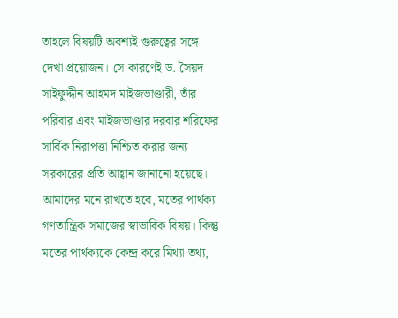তাহলে বিষয়টি অবশ্যই গুরুত্বের সঙ্গে দেখা প্রয়োজন। সে কারণেই ড. সৈয়দ সাইফুদ্দীন আহমদ মাইজভাণ্ডারী, তাঁর পরিবার এবং মাইজভাণ্ডার দরবার শরিফের সার্বিক নিরাপত্তা নিশ্চিত করার জন্য সরকারের প্রতি আহ্বান জানানো হয়েছে। আমাদের মনে রাখতে হবে, মতের পার্থক্য গণতান্ত্রিক সমাজের স্বাভাবিক বিষয়। কিন্তু মতের পার্থক্যকে কেন্দ্র করে মিথ্যা তথ্য,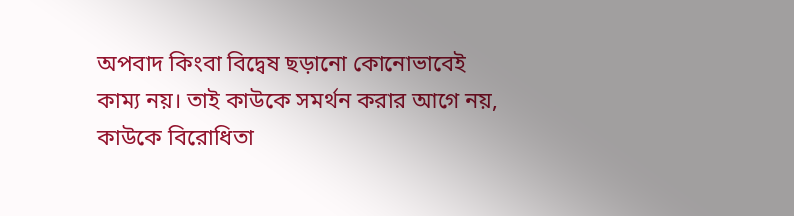অপবাদ কিংবা বিদ্বেষ ছড়ানো কোনোভাবেই কাম্য নয়। তাই কাউকে সমর্থন করার আগে নয়, কাউকে বিরোধিতা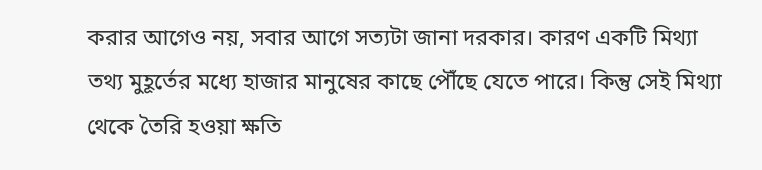করার আগেও নয়, সবার আগে সত্যটা জানা দরকার। কারণ একটি মিথ্যা তথ্য মুহূর্তের মধ্যে হাজার মানুষের কাছে পৌঁছে যেতে পারে। কিন্তু সেই মিথ্যা থেকে তৈরি হওয়া ক্ষতি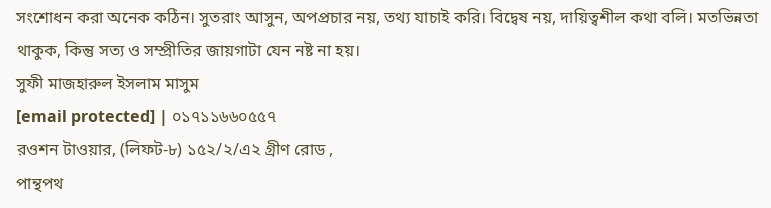সংশোধন করা অনেক কঠিন। সুতরাং আসুন, অপপ্রচার নয়, তথ্য যাচাই করি। বিদ্বেষ নয়, দায়িত্বশীল কথা বলি। মতভিন্নতা থাকুক, কিন্তু সত্য ও সম্প্রীতির জায়গাটা যেন নষ্ট না হয়।
সুফী মাজহারুল ইসলাম মাসুম
[email protected] | ০১৭১১৬৬০৫৫৭
রওশন টাওয়ার, (লিফট-৮) ১৫২/২/এ২ গ্রীণ রোড ,
পান্থপথ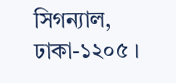সিগন্যাল, ঢাকা-১২০৫ ।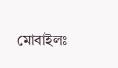মোবাইলঃ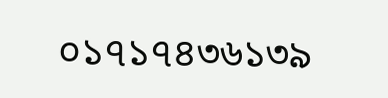০১৭১৭৪৩৬১৩৯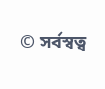© সর্বস্বত্ব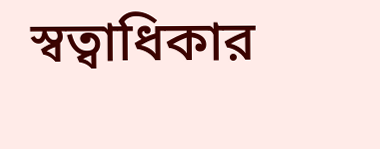স্বত্বাধিকার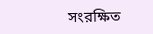সংরক্ষিত